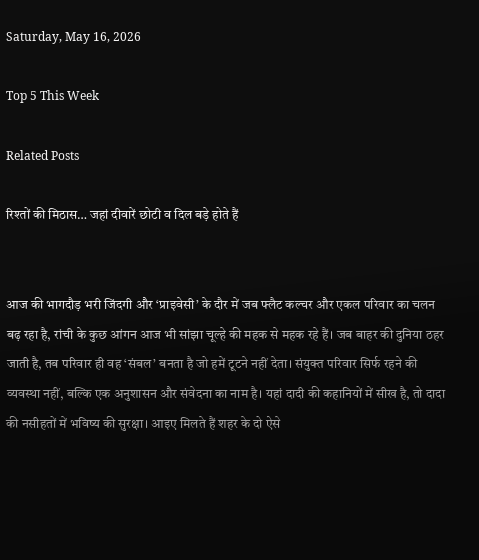Saturday, May 16, 2026

Top 5 This Week

Related Posts

रिश्तों की मिठास… जहां दीवारें छोटी व दिल बड़े होते हैं


आज की भागदौड़ भरी जिंदगी और ‘प्राइवेसी’ के दौर में जब फ्लैट कल्चर और एकल परिवार का चलन बढ़ रहा है, रांची के कुछ आंगन आज भी सांझा चूल्हे की महक से महक रहे हैं। जब बाहर की दुनिया ठहर जाती है, तब परिवार ही वह ‘संबल’ बनता है जो हमें टूटने नहीं देता। संयुक्त परिवार सिर्फ रहने की व्यवस्था नहीं, बल्कि एक अनुशासन और संवेदना का नाम है। यहां दादी की कहानियों में सीख है, तो दादा की नसीहतों में भविष्य की सुरक्षा। आइए मिलते हैं शहर के दो ऐसे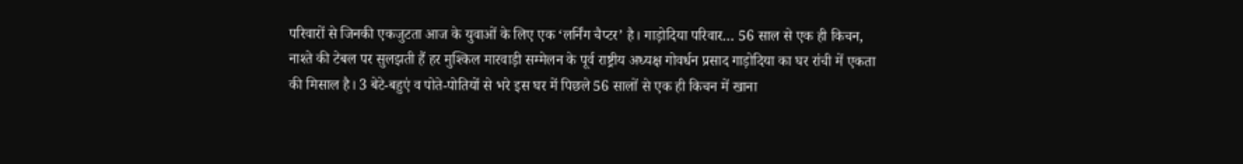परिवारों से जिनकी एकजुटता आज के युवाओं के लिए एक ‘लर्निंग चैप्टर’ है। गाड़ोदिया परिवार… 56 साल से एक ही किचन, नाश्ते की टेबल पर सुलझती हैं हर मुश्किल मारवाड़ी सम्मेलन के पूर्व राष्ट्रीय अध्यक्ष गोवर्धन प्रसाद गाड़ोदिया का घर रांची में एकता की मिसाल है। 3 बेटे-बहुएं व पोते-पोतियों से भरे इस घर में पिछले 56 सालों से एक ही किचन में खाना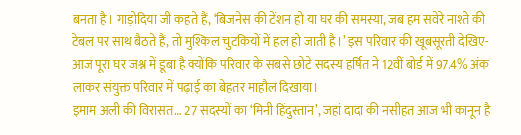बनता है। गाड़ोदिया जी कहते हैं, ‘बिजनेस की टेंशन हो या घर की समस्या, जब हम सवेरे नाश्ते की टेबल पर साथ बैठते हैं, तो मुश्किल चुटकियों में हल हो जाती है।’ इस परिवार की खूबसूरती देखिए- आज पूरा घर जश्न में डूबा है क्योंकि परिवार के सबसे छोटे सदस्य हर्षित ने 12वीं बोर्ड में 97.4% अंक लाकर संयुक्त परिवार में पढ़ाई का बेहतर माहौल दिखाया।
इमाम अली की विरासत… 27 सदस्यों का ‘मिनी हिंदुस्तान’, जहां दादा की नसीहत आज भी कानून है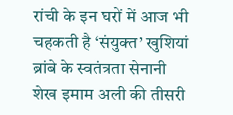रांची के इन घरों में आज भी चहकती है ‘संयुक्त’ खुशियां ब्रांबे के स्वतंत्रता सेनानी शेख इमाम अली की तीसरी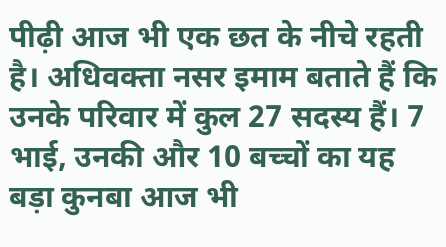पीढ़ी आज भी एक छत के नीचे रहती है। अधिवक्ता नसर इमाम बताते हैं कि उनके परिवार में कुल 27 सदस्य हैं। 7 भाई, उनकी और 10 बच्चों का यह बड़ा कुनबा आज भी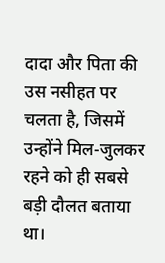दादा और पिता की उस नसीहत पर चलता है, जिसमें उन्होंने मिल-जुलकर रहने को ही सबसे बड़ी दौलत बताया था।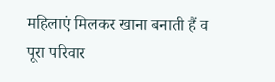महिलाएं मिलकर खाना बनाती हैं व पूरा परिवार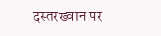दस्तरख्वान पर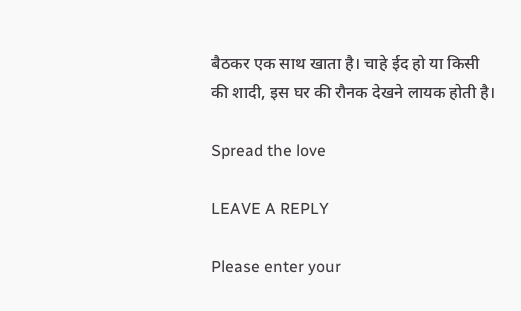बैठकर एक साथ खाता है। चाहे ईद हो या किसी की शादी, इस घर की रौनक देखने लायक होती है।

Spread the love

LEAVE A REPLY

Please enter your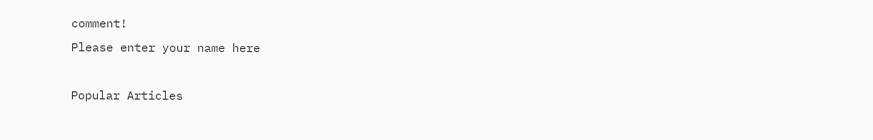comment!
Please enter your name here

Popular Articles